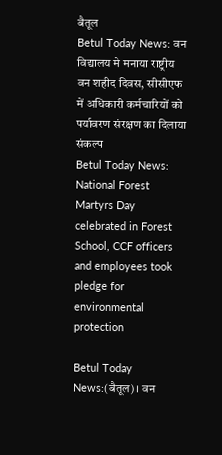बैतूल
Betul Today News: वन विद्यालय मे मनाया राष्ट्रीय वन शहीद दिवस, सीसीएफ में अधिकारी कर्मचारियों को पर्यावरण संरक्षण का दिलाया संकल्प
Betul Today News: National Forest Martyrs Day celebrated in Forest School, CCF officers and employees took pledge for environmental protection

Betul Today News:(बैतूल)। वन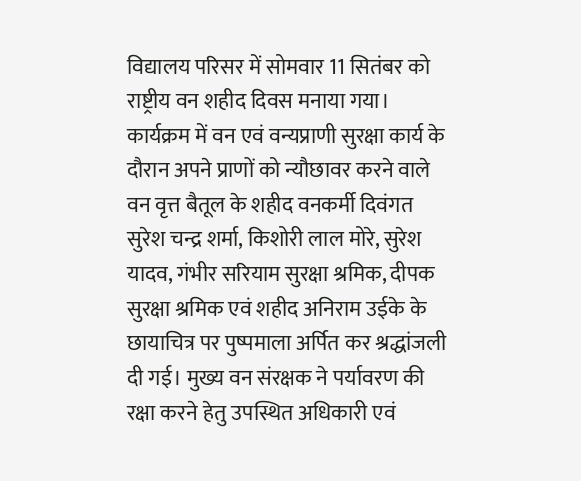विद्यालय परिसर में सोमवार 11 सितंबर को राष्ट्रीय वन शहीद दिवस मनाया गया। कार्यक्रम में वन एवं वन्यप्राणी सुरक्षा कार्य के दौरान अपने प्राणों को न्यौछावर करने वाले वन वृत्त बैतूल के शहीद वनकर्मी दिवंगत सुरेश चन्द्र शर्मा, किशोरी लाल मोरे, सुरेश यादव, गंभीर सरियाम सुरक्षा श्रमिक, दीपक सुरक्षा श्रमिक एवं शहीद अनिराम उईके के छायाचित्र पर पुष्पमाला अर्पित कर श्रद्धांजली दी गई। मुख्य वन संरक्षक ने पर्यावरण की रक्षा करने हेतु उपस्थित अधिकारी एवं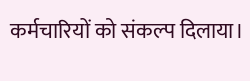कर्मचारियों को संकल्प दिलाया।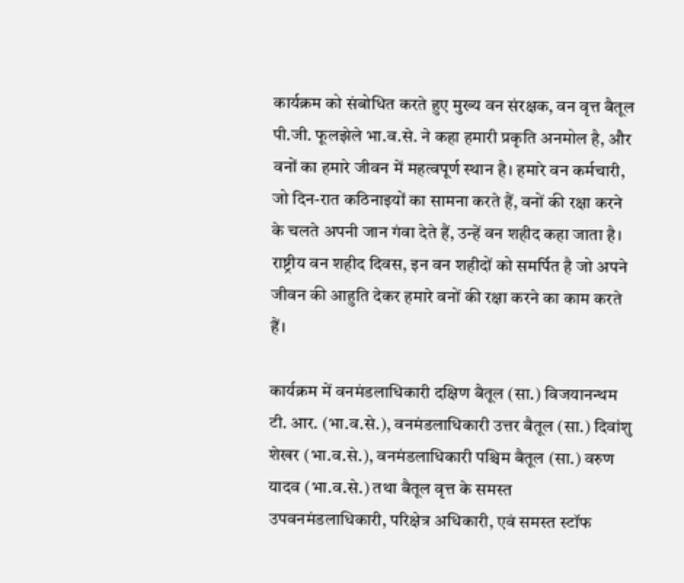कार्यक्रम को संबोधित करते हुए मुख्य वन संरक्षक, वन वृत्त बैतूल पी.जी. फूलझेले भा.व.से. ने कहा हमारी प्रकृति अनमोल है, और वनों का हमारे जीवन में महत्वपूर्ण स्थान है। हमारे वन कर्मचारी, जो दिन-रात कठिनाइयों का सामना करते हैं, वनों की रक्षा करने के चलते अपनी जान गंवा देते हैं, उन्हें वन शहीद कहा जाता है। राष्ट्रीय वन शहीद दिवस, इन वन शहीदों को समर्पित है जो अपने जीवन की आहुति देकर हमारे वनों की रक्षा करने का काम करते हैं।

कार्यक्रम में वनमंडलाधिकारी दक्षिण बैतूल (सा.) विजयानन्थम टी. आर. (भा.व.से.), वनमंडलाधिकारी उत्तर बैतूल (सा.) दिवांशु शेखर (भा.व.से.), वनमंडलाधिकारी पश्चिम बैतूल (सा.) वरुण यादव (भा.व.से.) तथा बैतूल वृत्त के समस्त उपवनमंडलाधिकारी, परिक्षेत्र अधिकारी, एवं समस्त स्टॉफ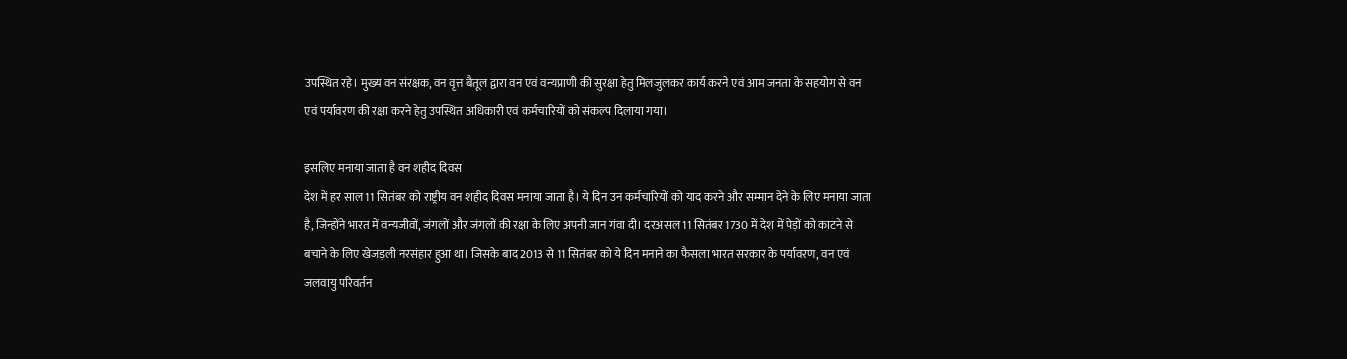उपस्थित रहे। मुख्य वन संरक्षक, वन वृत्त बैतूल द्वारा वन एवं वन्यप्राणी की सुरक्षा हेतु मिलजुलकर कार्य करने एवं आम जनता के सहयोग से वन एवं पर्यावरण की रक्षा करने हेतु उपस्थित अधिकारी एवं कर्मचारियों को संकल्प दिलाया गया।

इसलिए मनाया जाता है वन शहीद दिवस
देश में हर साल 11 सितंबर को राष्ट्रीय वन शहीद दिवस मनाया जाता है। ये दिन उन कर्मचारियों को याद करने और सम्मान देने के लिए मनाया जाता है, जिन्होंने भारत में वन्यजीवों, जंगलों और जंगलों की रक्षा के लिए अपनी जान गंवा दी। दरअसल 11 सितंबर 1730 में देश में पेड़ों को काटने से बचाने के लिए खेजड़ली नरसंहार हुआ था। जिसके बाद 2013 से 11 सितंबर को ये दिन मनाने का फैसला भारत सरकार के पर्यावरण, वन एवं जलवायु परिवर्तन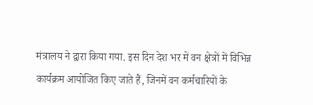मंत्रालय ने द्वारा किया गया. इस दिन देश भर में वन क्षेत्रों में विभिन्न कार्यक्रम आयोजित किए जाते हैं, जिनमें वन कर्मचारियों के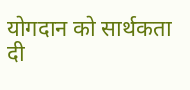योगदान को सार्थकता दी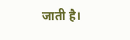जाती है।